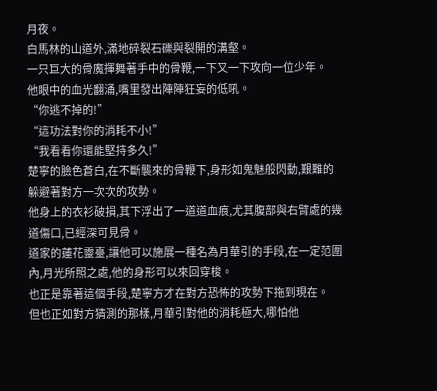月夜。
白馬林的山道外,滿地碎裂石礫與裂開的溝壑。
一只巨大的骨魔揮舞著手中的骨鞭,一下又一下攻向一位少年。
他眼中的血光翻涌,嘴里發出陣陣狂妄的低吼。
“你逃不掉的!”
“這功法對你的消耗不小!”
“我看看你還能堅持多久!”
楚寧的臉色蒼白,在不斷襲來的骨鞭下,身形如鬼魅般閃動,艱難的躲避著對方一次次的攻勢。
他身上的衣衫破損,其下浮出了一道道血痕,尤其腹部與右臂處的幾道傷口,已經深可見骨。
道家的蓮花靈臺,讓他可以施展一種名為月華引的手段,在一定范圍內,月光所照之處,他的身形可以來回穿梭。
也正是靠著這個手段,楚寧方才在對方恐怖的攻勢下拖到現在。
但也正如對方猜測的那樣,月華引對他的消耗極大,哪怕他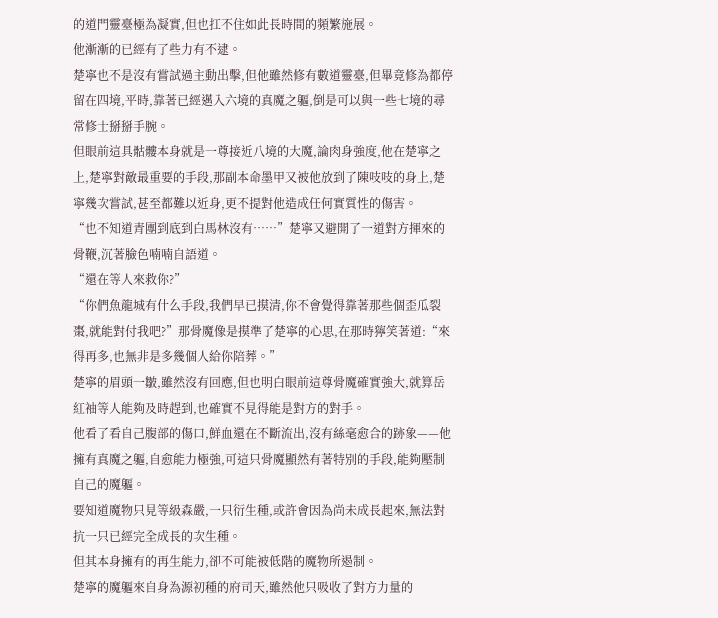的道門靈臺極為凝實,但也扛不住如此長時間的頻繁施展。
他漸漸的已經有了些力有不逮。
楚寧也不是沒有嘗試過主動出擊,但他雖然修有數道靈臺,但畢竟修為都停留在四境,平時,靠著已經邁入六境的真魔之軀,倒是可以與一些七境的尋常修士掰掰手腕。
但眼前這具骷髏本身就是一尊接近八境的大魔,論肉身強度,他在楚寧之上,楚寧對敵最重要的手段,那副本命墨甲又被他放到了陳吱吱的身上,楚寧幾次嘗試,甚至都難以近身,更不提對他造成任何實質性的傷害。
“也不知道青團到底到白馬林沒有……”楚寧又避開了一道對方揮來的骨鞭,沉著臉色喃喃自語道。
“還在等人來救你?”
“你們魚龍城有什么手段,我們早已摸清,你不會覺得靠著那些個歪瓜裂棗,就能對付我吧?”那骨魔像是摸準了楚寧的心思,在那時獰笑著道:“來得再多,也無非是多幾個人給你陪葬。”
楚寧的眉頭一皺,雖然沒有回應,但也明白眼前這尊骨魔確實強大,就算岳紅袖等人能夠及時趕到,也確實不見得能是對方的對手。
他看了看自己腹部的傷口,鮮血還在不斷流出,沒有絲毫愈合的跡象——他擁有真魔之軀,自愈能力極強,可這只骨魔顯然有著特別的手段,能夠壓制自己的魔軀。
要知道魔物只見等級森嚴,一只衍生種,或許會因為尚未成長起來,無法對抗一只已經完全成長的次生種。
但其本身擁有的再生能力,卻不可能被低階的魔物所遏制。
楚寧的魔軀來自身為源初種的府司天,雖然他只吸收了對方力量的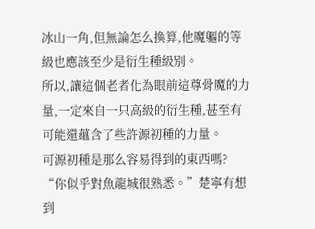冰山一角,但無論怎么換算,他魔軀的等級也應該至少是衍生種級別。
所以,讓這個老者化為眼前這尊骨魔的力量,一定來自一只高級的衍生種,甚至有可能還蘊含了些許源初種的力量。
可源初種是那么容易得到的東西嗎?
“你似乎對魚龍城很熟悉。”楚寧有想到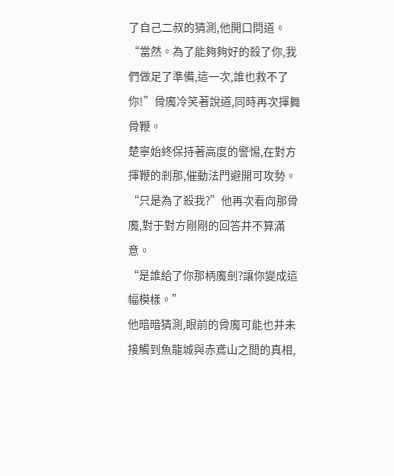了自己二叔的猜測,他開口問道。
“當然。為了能夠夠好的殺了你,我們做足了準備,這一次,誰也救不了你!”骨魔冷笑著說道,同時再次揮舞骨鞭。
楚寧始終保持著高度的警惕,在對方揮鞭的剎那,催動法門避開可攻勢。
“只是為了殺我?”他再次看向那骨魔,對于對方剛剛的回答并不算滿意。
“是誰給了你那柄魔劍?讓你變成這幅模樣。”
他暗暗猜測,眼前的骨魔可能也并未接觸到魚龍城與赤鳶山之間的真相,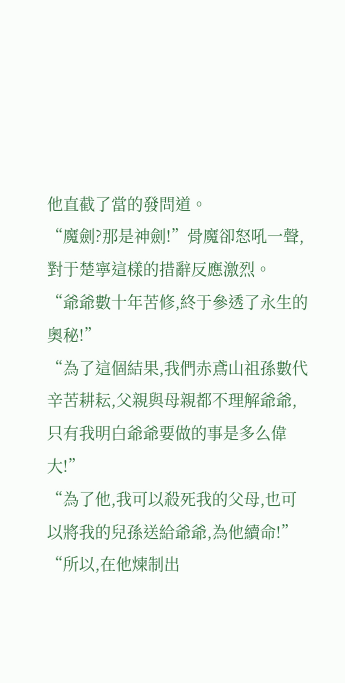他直截了當的發問道。
“魔劍?那是神劍!”骨魔卻怒吼一聲,對于楚寧這樣的措辭反應激烈。
“爺爺數十年苦修,終于參透了永生的奧秘!”
“為了這個結果,我們赤鳶山祖孫數代辛苦耕耘,父親與母親都不理解爺爺,只有我明白爺爺要做的事是多么偉大!”
“為了他,我可以殺死我的父母,也可以將我的兒孫送給爺爺,為他續命!”
“所以,在他煉制出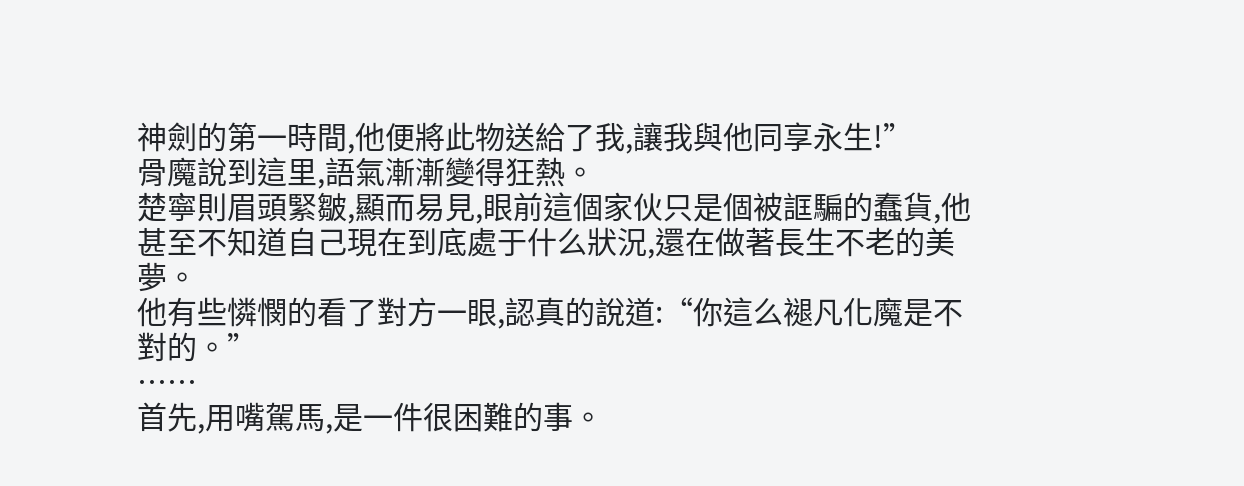神劍的第一時間,他便將此物送給了我,讓我與他同享永生!”
骨魔說到這里,語氣漸漸變得狂熱。
楚寧則眉頭緊皺,顯而易見,眼前這個家伙只是個被誆騙的蠢貨,他甚至不知道自己現在到底處于什么狀況,還在做著長生不老的美夢。
他有些憐憫的看了對方一眼,認真的說道:“你這么褪凡化魔是不對的。”
……
首先,用嘴駕馬,是一件很困難的事。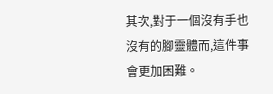其次,對于一個沒有手也沒有的腳靈體而,這件事會更加困難。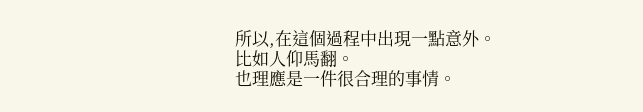所以,在這個過程中出現一點意外。
比如人仰馬翻。
也理應是一件很合理的事情。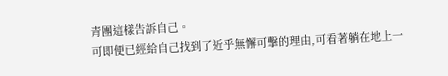青團這樣告訴自己。
可即便已經給自己找到了近乎無懈可擊的理由,可看著躺在地上一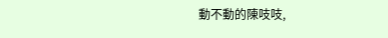動不動的陳吱吱,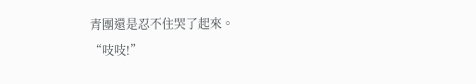青團還是忍不住哭了起來。
“吱吱!”